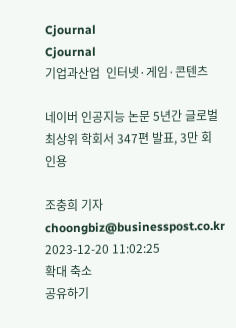Cjournal
Cjournal
기업과산업  인터넷·게임·콘텐츠

네이버 인공지능 논문 5년간 글로벌 최상위 학회서 347편 발표, 3만 회 인용

조충희 기자 choongbiz@businesspost.co.kr 2023-12-20 11:02:25
확대 축소
공유하기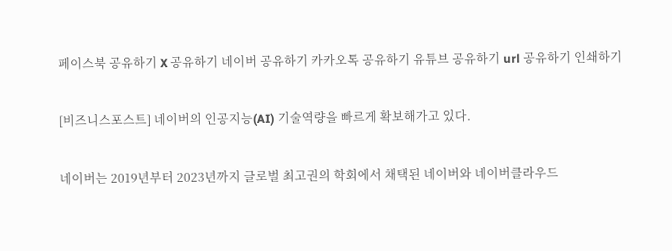페이스북 공유하기 X 공유하기 네이버 공유하기 카카오톡 공유하기 유튜브 공유하기 url 공유하기 인쇄하기

[비즈니스포스트] 네이버의 인공지능(AI) 기술역량을 빠르게 확보해가고 있다.

네이버는 2019년부터 2023년까지 글로벌 최고권의 학회에서 채택된 네이버와 네이버클라우드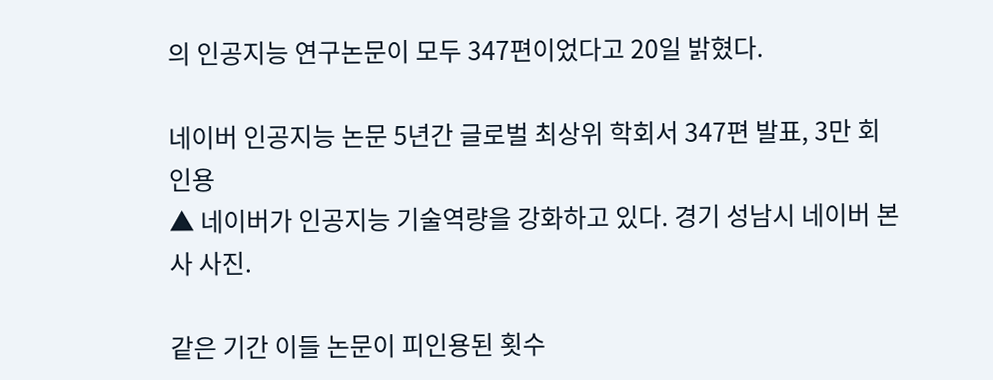의 인공지능 연구논문이 모두 347편이었다고 20일 밝혔다.

네이버 인공지능 논문 5년간 글로벌 최상위 학회서 347편 발표, 3만 회 인용
▲ 네이버가 인공지능 기술역량을 강화하고 있다. 경기 성남시 네이버 본사 사진.

같은 기간 이들 논문이 피인용된 횟수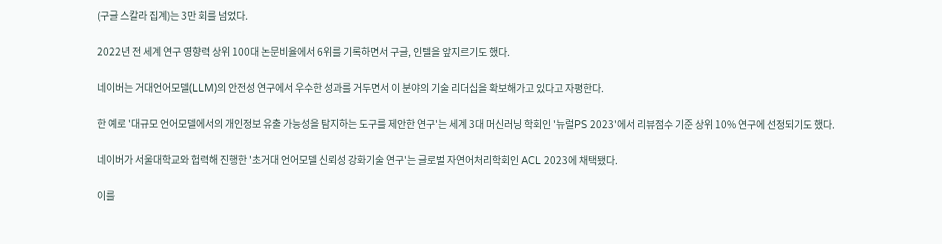(구글 스칼라 집계)는 3만 회를 넘었다.

2022년 전 세계 연구 영향력 상위 100대 논문비율에서 6위를 기록하면서 구글, 인텔을 앞지르기도 했다.

네이버는 거대언어모델(LLM)의 안전성 연구에서 우수한 성과를 거두면서 이 분야의 기술 리더십을 확보해가고 있다고 자평한다.

한 예로 '대규모 언어모델에서의 개인정보 유출 가능성을 탐지하는 도구를 제안한 연구'는 세계 3대 머신러닝 학회인 '뉴럴PS 2023'에서 리뷰점수 기준 상위 10% 연구에 선정되기도 했다.

네이버가 서울대학교와 헙력해 진행한 '초거대 언어모델 신뢰성 강화기술 연구'는 글로벌 자연어처리학회인 ACL 2023에 채택됐다.

이를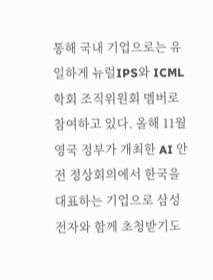통해 국내 기업으로는 유일하게 뉴럴IPS와 ICML 학회 조직위원회 멤버로 참여하고 있다. 올해 11월 영국 정부가 개최한 AI 안전 정상회의에서 한국을 대표하는 기업으로 삼성전자와 함께 초청받기도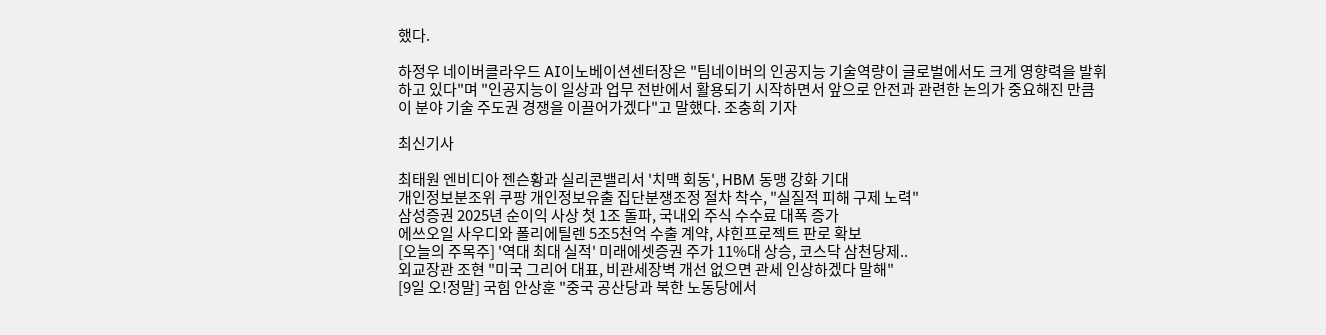했다.

하정우 네이버클라우드 AI이노베이션센터장은 "팀네이버의 인공지능 기술역량이 글로벌에서도 크게 영향력을 발휘하고 있다"며 "인공지능이 일상과 업무 전반에서 활용되기 시작하면서 앞으로 안전과 관련한 논의가 중요해진 만큼 이 분야 기술 주도권 경쟁을 이끌어가겠다"고 말했다. 조충희 기자

최신기사

최태원 엔비디아 젠슨황과 실리콘밸리서 '치맥 회동', HBM 동맹 강화 기대
개인정보분조위 쿠팡 개인정보유출 집단분쟁조정 절차 착수, "실질적 피해 구제 노력"
삼성증권 2025년 순이익 사상 첫 1조 돌파, 국내외 주식 수수료 대폭 증가
에쓰오일 사우디와 폴리에틸렌 5조5천억 수출 계약, 샤힌프로젝트 판로 확보
[오늘의 주목주] '역대 최대 실적' 미래에셋증권 주가 11%대 상승, 코스닥 삼천당제..
외교장관 조현 "미국 그리어 대표, 비관세장벽 개선 없으면 관세 인상하겠다 말해"
[9일 오!정말] 국힘 안상훈 "중국 공산당과 북한 노동당에서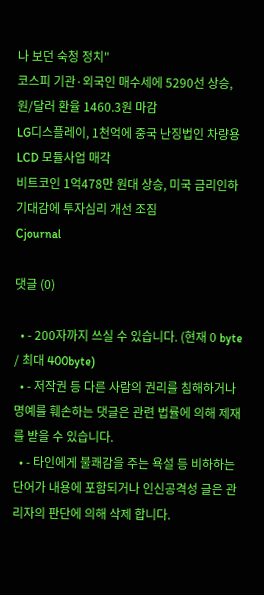나 보던 숙청 정치"
코스피 기관·외국인 매수세에 5290선 상승, 원/달러 환율 1460.3원 마감
LG디스플레이, 1천억에 중국 난징법인 차량용 LCD 모듈사업 매각
비트코인 1억478만 원대 상승, 미국 금리인하 기대감에 투자심리 개선 조짐
Cjournal

댓글 (0)

  • - 200자까지 쓰실 수 있습니다. (현재 0 byte / 최대 400byte)
  • - 저작권 등 다른 사람의 권리를 침해하거나 명예를 훼손하는 댓글은 관련 법률에 의해 제재를 받을 수 있습니다.
  • - 타인에게 불쾌감을 주는 욕설 등 비하하는 단어가 내용에 포함되거나 인신공격성 글은 관리자의 판단에 의해 삭제 합니다.